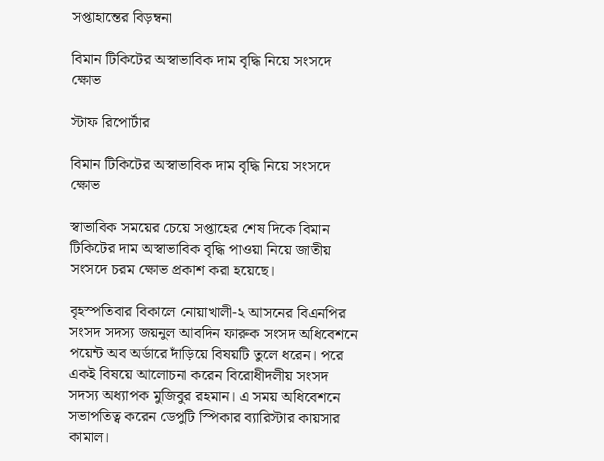সপ্তাহান্তের বিড়ম্বনা

বিমান টিকিটের অস্বাভাবিক দাম বৃদ্ধি নিয়ে সংসদে ক্ষোভ

স্টাফ রিপোর্টার

বিমান টিকিটের অস্বাভাবিক দাম বৃদ্ধি নিয়ে সংসদে ক্ষোভ

স্বাভাবিক সময়ের চেয়ে সপ্তাহের শেষ দিকে বিমান টিকিটের দাম অস্বাভাবিক বৃদ্ধি পাওয়া নিয়ে জাতীয় সংসদে চরম ক্ষোভ প্রকাশ করা হয়েছে।

বৃহস্পতিবার বিকালে নোয়াখালী-২ আসনের বিএনপির সংসদ সদস্য জয়নুল আবদিন ফারুক সংসদ অধিবেশনে পয়েন্ট অব অর্ডারে দাঁড়িয়ে বিষয়টি তুলে ধরেন। পরে একই বিষয়ে আলোচনা করেন বিরোধীদলীয় সংসদ সদস্য অধ্যাপক মুজিবুর রহমান। এ সময় অধিবেশনে সভাপতিত্ব করেন ডেপুটি স্পিকার ব্যারিস্টার কায়সার কামাল।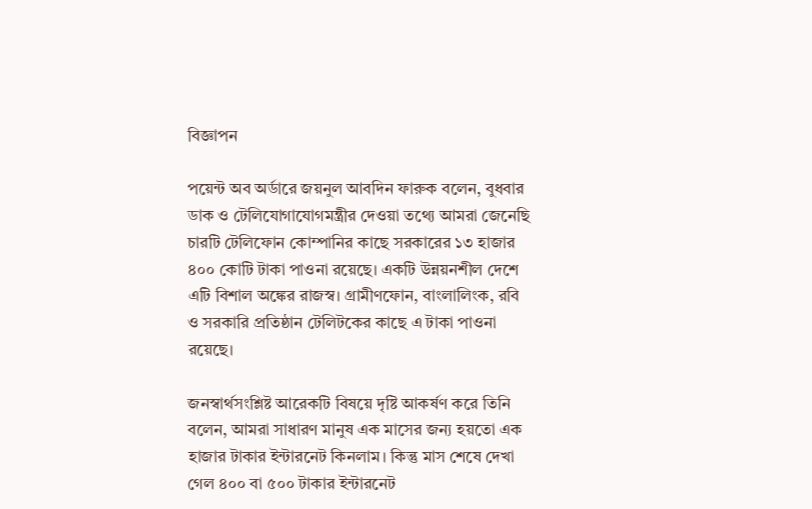বিজ্ঞাপন

পয়েন্ট অব অর্ডারে জয়নুল আবদিন ফারুক বলেন, বুধবার ডাক ও টেলিযোগাযোগমন্ত্রীর দেওয়া তথ্যে আমরা জেনেছি চারটি টেলিফোন কোম্পানির কাছে সরকারের ১৩ হাজার ৪০০ কোটি টাকা পাওনা রয়েছে। একটি উন্নয়নশীল দেশে এটি বিশাল অঙ্কের রাজস্ব। গ্রামীণফোন, বাংলালিংক, রবি ও সরকারি প্রতিষ্ঠান টেলিটকের কাছে এ টাকা পাওনা রয়েছে।

জনস্বার্থসংশ্লিষ্ট আরেকটি বিষয়ে দৃষ্টি আকর্ষণ করে তিনি বলেন, আমরা সাধারণ মানুষ এক মাসের জন্য হয়তো এক হাজার টাকার ইন্টারনেট কিনলাম। কিন্তু মাস শেষে দেখা গেল ৪০০ বা ৫০০ টাকার ইন্টারনেট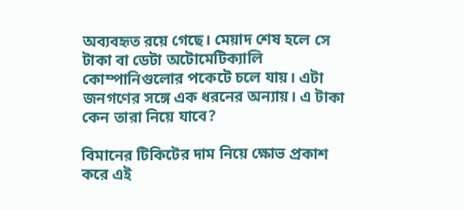অব্যবহৃত রয়ে গেছে। মেয়াদ শেষ হলে সে টাকা বা ডেটা অটোমেটিক্যালি কোম্পানিগুলোর পকেটে চলে যায়। এটা জনগণের সঙ্গে এক ধরনের অন্যায়। এ টাকা কেন তারা নিয়ে যাবে?

বিমানের টিকিটের দাম নিয়ে ক্ষোভ প্রকাশ করে এই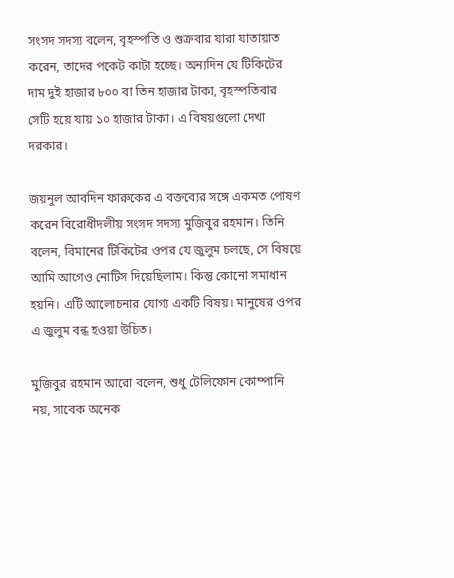সংসদ সদস্য বলেন, বৃহস্পতি ও শুক্রবার যারা যাতায়াত করেন, তাদের পকেট কাটা হচ্ছে। অন্যদিন যে টিকিটের দাম দুই হাজার ৮০০ বা তিন হাজার টাকা, বৃহস্পতিবার সেটি হয়ে যায় ১০ হাজার টাকা। এ বিষয়গুলো দেখা দরকার।

জয়নুল আবদিন ফারুকের এ বক্তব্যের সঙ্গে একমত পোষণ করেন বিরোধীদলীয় সংসদ সদস্য মুজিবুর রহমান। তিনি বলেন, বিমানের টিকিটের ওপর যে জুলুম চলছে, সে বিষয়ে আমি আগেও নোটিস দিয়েছিলাম। কিন্তু কোনো সমাধান হয়নি। এটি আলোচনার যোগ্য একটি বিষয়। মানুষের ওপর এ জুলুম বন্ধ হওয়া উচিত।

মুজিবুর রহমান আরো বলেন, শুধু টেলিফোন কোম্পানি নয়, সাবেক অনেক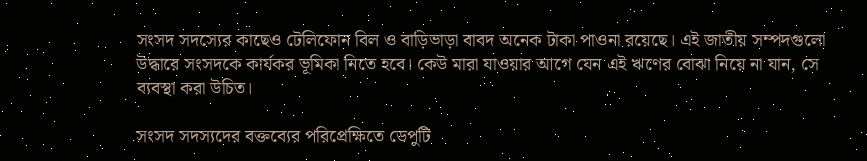সংসদ সদস্যের কাছেও টেলিফোন বিল ও বাড়িভাড়া বাবদ অনেক টাকা পাওনা রয়েছে। এই জাতীয় সম্পদগুলো উদ্ধারে সংসদকে কার্যকর ভূমিকা নিতে হবে। কেউ মারা যাওয়ার আগে যেন এই ঋণের বোঝা নিয়ে না যান, সে ব্যবস্থা করা উচিত।

সংসদ সদস্যদের বক্তব্যের পরিপ্রেক্ষিতে ডেপুটি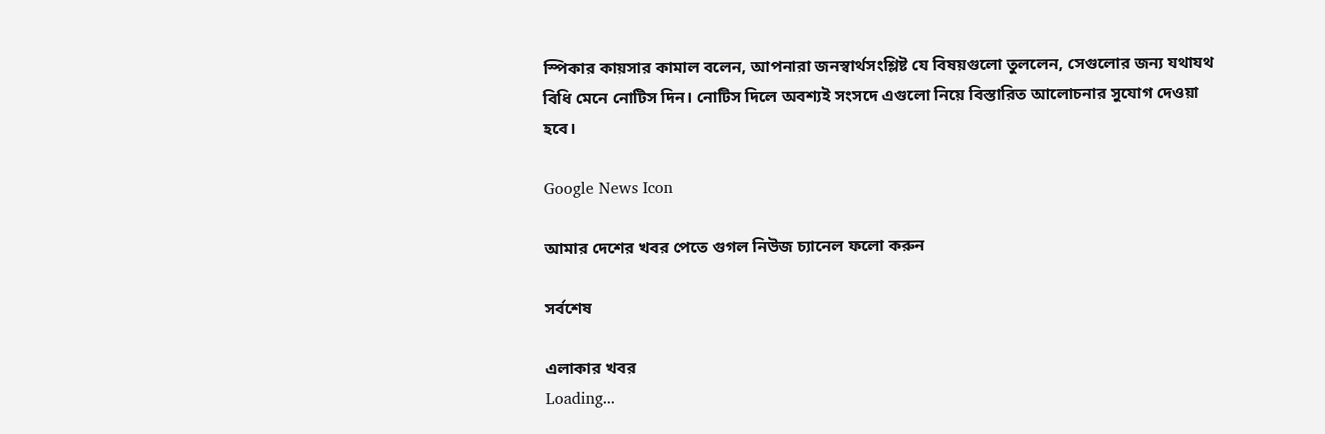স্পিকার কায়সার কামাল বলেন, আপনারা জনস্বার্থসংশ্লিষ্ট যে বিষয়গুলো তুললেন, সেগুলোর জন্য যথাযথ বিধি মেনে নোটিস দিন। নোটিস দিলে অবশ্যই সংসদে এগুলো নিয়ে বিস্তারিত আলোচনার সুযোগ দেওয়া হবে।

Google News Icon

আমার দেশের খবর পেতে গুগল নিউজ চ্যানেল ফলো করুন

সর্বশেষ

এলাকার খবর
Loading...